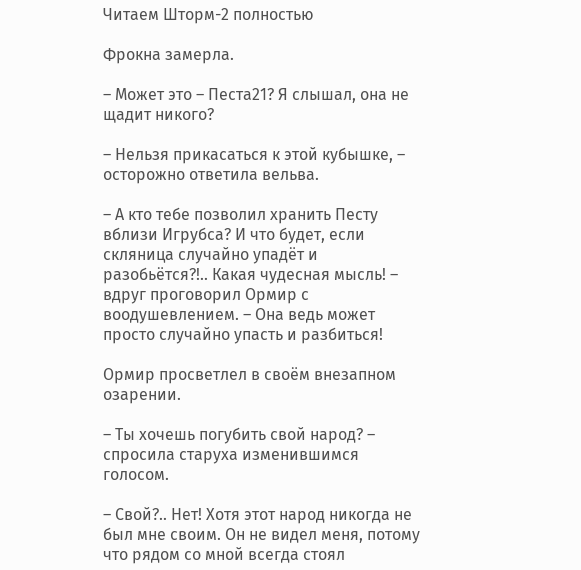Читаем Шторм-2 полностью

Фрокна замерла.

– Может это – Песта21? Я слышал, она не щадит никого?

– Нельзя прикасаться к этой кубышке, – осторожно ответила вельва.

– А кто тебе позволил хранить Песту вблизи Игрубса? И что будет, если скляница случайно упадёт и разобьётся?!.. Какая чудесная мысль! – вдруг проговорил Ормир с воодушевлением. – Она ведь может просто случайно упасть и разбиться!

Ормир просветлел в своём внезапном озарении.

– Ты хочешь погубить свой народ? – спросила старуха изменившимся голосом.

– Свой?.. Нет! Хотя этот народ никогда не был мне своим. Он не видел меня, потому что рядом со мной всегда стоял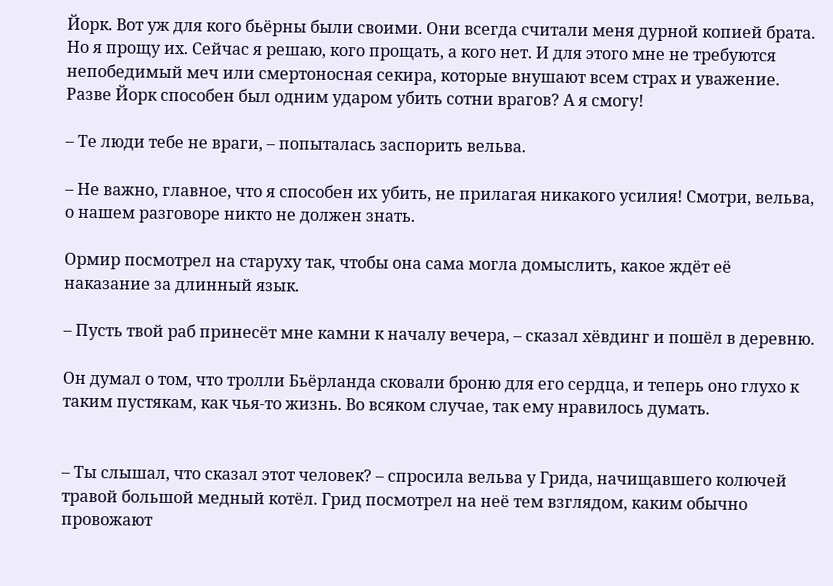Йорк. Вот уж для кого бьёрны были своими. Они всегда считали меня дурной копией брата. Но я прощу их. Сейчас я решаю, кого прощать, а кого нет. И для этого мне не требуются непобедимый меч или смертоносная секира, которые внушают всем страх и уважение. Разве Йорк способен был одним ударом убить сотни врагов? А я смогу!

– Те люди тебе не враги, – попыталась заспорить вельва.

– Не важно, главное, что я способен их убить, не прилагая никакого усилия! Смотри, вельва, о нашем разговоре никто не должен знать.

Ормир посмотрел на старуху так, чтобы она сама могла домыслить, какое ждёт её наказание за длинный язык.

– Пусть твой раб принесёт мне камни к началу вечера, – сказал хёвдинг и пошёл в деревню.

Он думал о том, что тролли Бьёрланда сковали броню для его сердца, и теперь оно глухо к таким пустякам, как чья-то жизнь. Во всяком случае, так ему нравилось думать.


– Ты слышал, что сказал этот человек? – спросила вельва у Грида, начищавшего колючей травой большой медный котёл. Грид посмотрел на неё тем взглядом, каким обычно провожают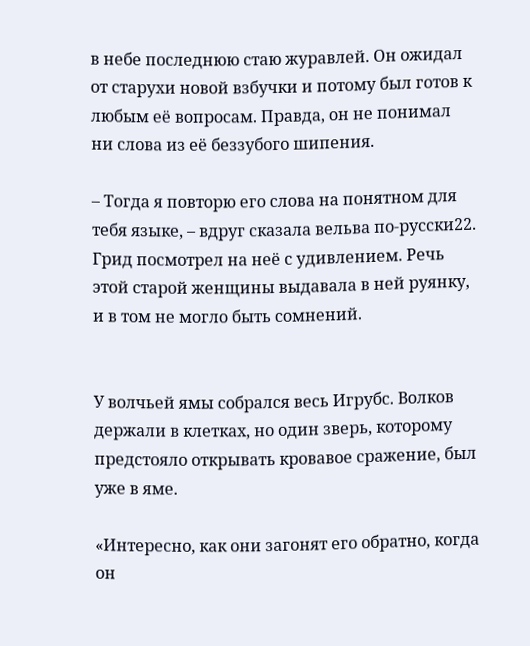в небе последнюю стаю журавлей. Он ожидал от старухи новой взбучки и потому был готов к любым её вопросам. Правда, он не понимал ни слова из её беззубого шипения.

– Тогда я повторю его слова на понятном для тебя языке, – вдруг сказала вельва по-русски22. Грид посмотрел на неё с удивлением. Речь этой старой женщины выдавала в ней руянку, и в том не могло быть сомнений.


У волчьей ямы собрался весь Игрубс. Волков держали в клетках, но один зверь, которому предстояло открывать кровавое сражение, был уже в яме.

«Интересно, как они загонят его обратно, когда он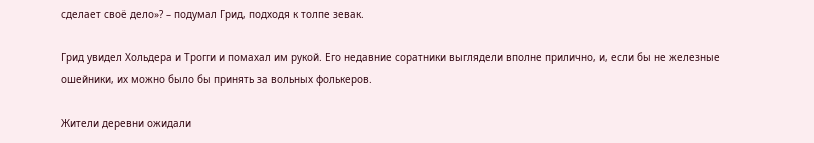сделает своё дело»? – подумал Грид, подходя к толпе зевак.

Грид увидел Хольдера и Трогги и помахал им рукой. Его недавние соратники выглядели вполне прилично, и, если бы не железные ошейники, их можно было бы принять за вольных фолькеров.

Жители деревни ожидали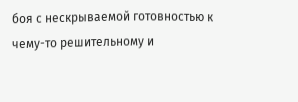боя с нескрываемой готовностью к чему-то решительному и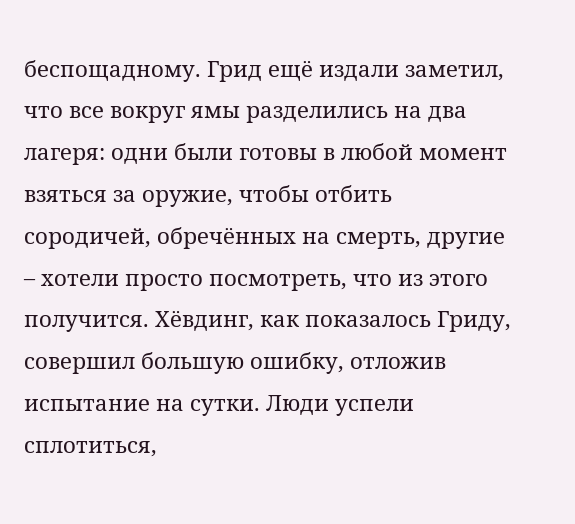беспощадному. Грид ещё издали заметил, что все вокруг ямы разделились на два лагеря: одни были готовы в любой момент взяться за оружие, чтобы отбить сородичей, обречённых на смерть, другие – хотели просто посмотреть, что из этого получится. Хёвдинг, как показалось Гриду, совершил большую ошибку, отложив испытание на сутки. Люди успели сплотиться,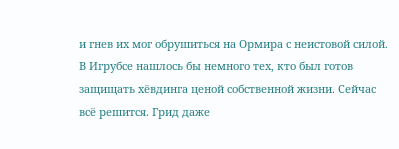и гнев их мог обрушиться на Ормира с неистовой силой. В Игрубсе нашлось бы немного тех, кто был готов защищать хёвдинга ценой собственной жизни. Сейчас всё решится. Грид даже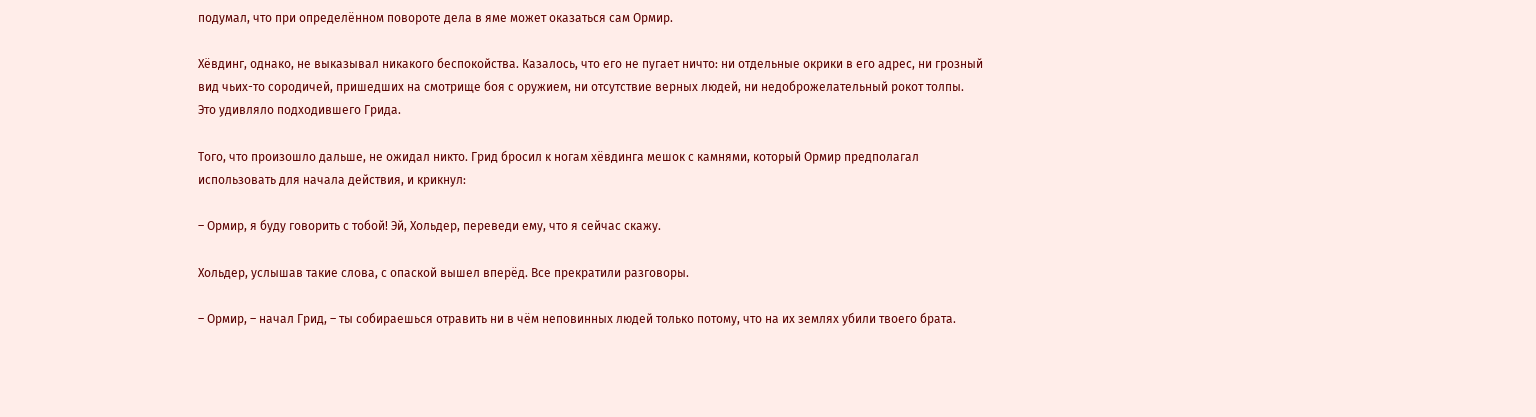подумал, что при определённом повороте дела в яме может оказаться сам Ормир.

Хёвдинг, однако, не выказывал никакого беспокойства. Казалось, что его не пугает ничто: ни отдельные окрики в его адрес, ни грозный вид чьих-то сородичей, пришедших на смотрище боя с оружием, ни отсутствие верных людей, ни недоброжелательный рокот толпы. Это удивляло подходившего Грида.

Того, что произошло дальше, не ожидал никто. Грид бросил к ногам хёвдинга мешок с камнями, который Ормир предполагал использовать для начала действия, и крикнул:

– Ормир, я буду говорить с тобой! Эй, Хольдер, переведи ему, что я сейчас скажу.

Хольдер, услышав такие слова, с опаской вышел вперёд. Все прекратили разговоры.

– Ормир, – начал Грид, – ты собираешься отравить ни в чём неповинных людей только потому, что на их землях убили твоего брата.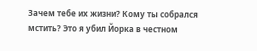Зачем тебе их жизни? Кому ты собрался мстить? Это я убил Йорка в честном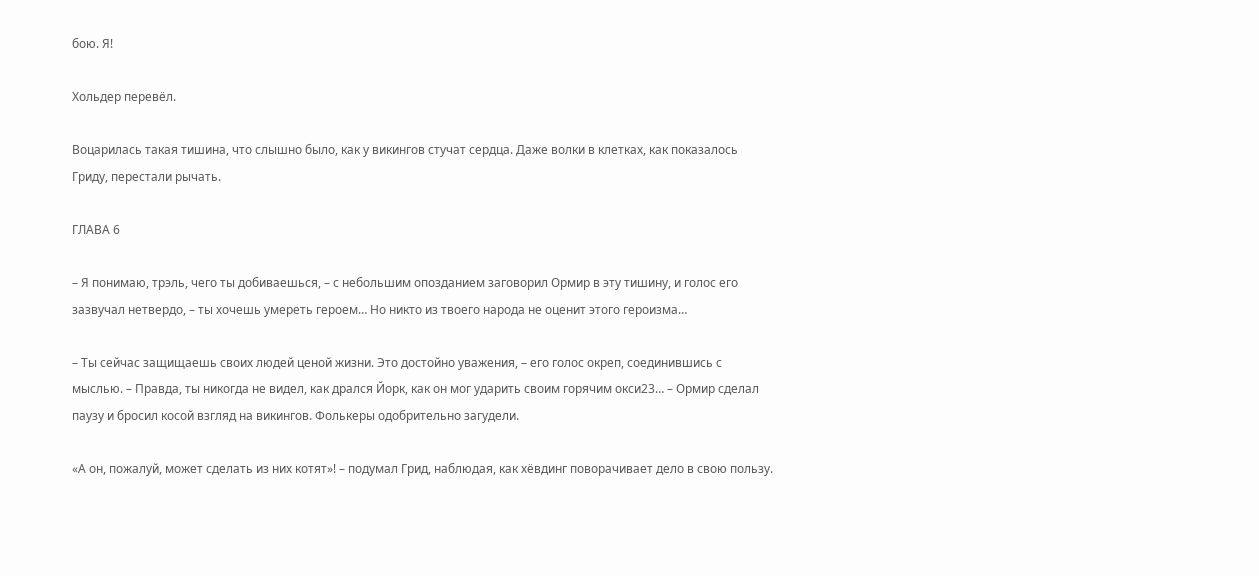бою. Я!

Хольдер перевёл.

Воцарилась такая тишина, что слышно было, как у викингов стучат сердца. Даже волки в клетках, как показалось Гриду, перестали рычать.

ГЛАВА 6

– Я понимаю, трэль, чего ты добиваешься, – с небольшим опозданием заговорил Ормир в эту тишину, и голос его зазвучал нетвердо, – ты хочешь умереть героем… Но никто из твоего народа не оценит этого героизма…

– Ты сейчас защищаешь своих людей ценой жизни. Это достойно уважения, – его голос окреп, соединившись с мыслью. – Правда, ты никогда не видел, как дрался Йорк, как он мог ударить своим горячим окси23… – Ормир сделал паузу и бросил косой взгляд на викингов. Фолькеры одобрительно загудели.

«А он, пожалуй, может сделать из них котят»! – подумал Грид, наблюдая, как хёвдинг поворачивает дело в свою пользу.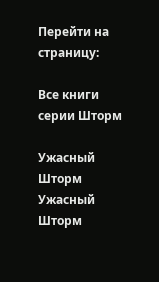Перейти на страницу:

Все книги серии Шторм

Ужасный Шторм
Ужасный Шторм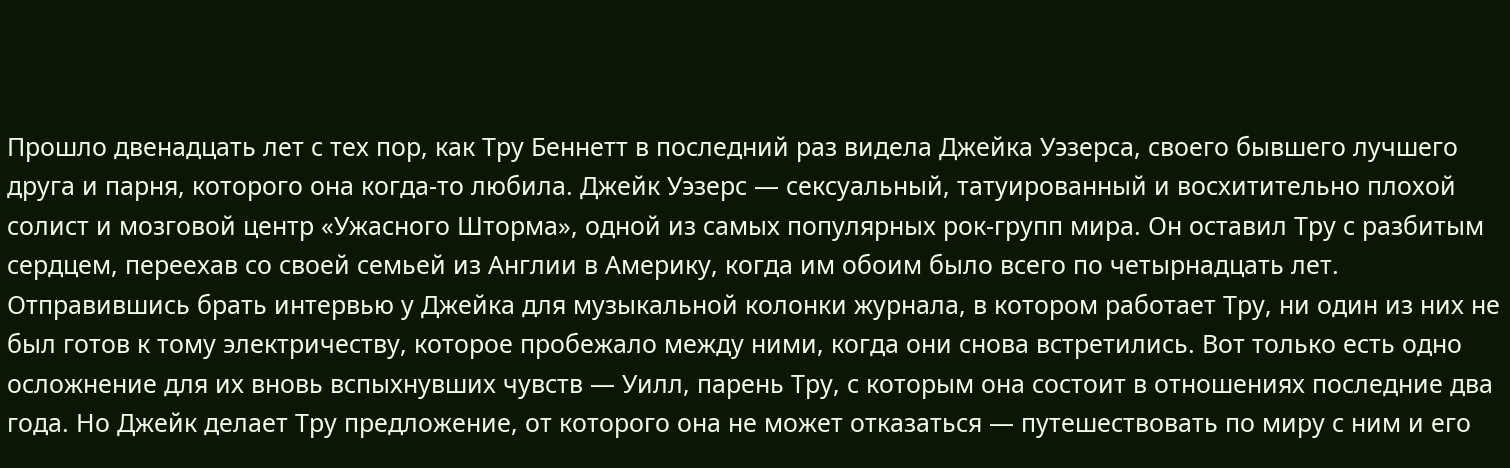Прошло двенадцать лет с тех пор, как Тру Беннетт в последний раз видела Джейка Уэзерса, своего бывшего лучшего друга и парня, которого она когда-то любила. Джейк Уэзерс — сексуальный, татуированный и восхитительно плохой солист и мозговой центр «Ужасного Шторма», одной из самых популярных рок-групп мира. Он оставил Тру с разбитым сердцем, переехав со своей семьей из Англии в Америку, когда им обоим было всего по четырнадцать лет. Отправившись брать интервью у Джейка для музыкальной колонки журнала, в котором работает Тру, ни один из них не был готов к тому электричеству, которое пробежало между ними, когда они снова встретились. Вот только есть одно осложнение для их вновь вспыхнувших чувств — Уилл, парень Тру, с которым она состоит в отношениях последние два года. Но Джейк делает Тру предложение, от которого она не может отказаться — путешествовать по миру с ним и его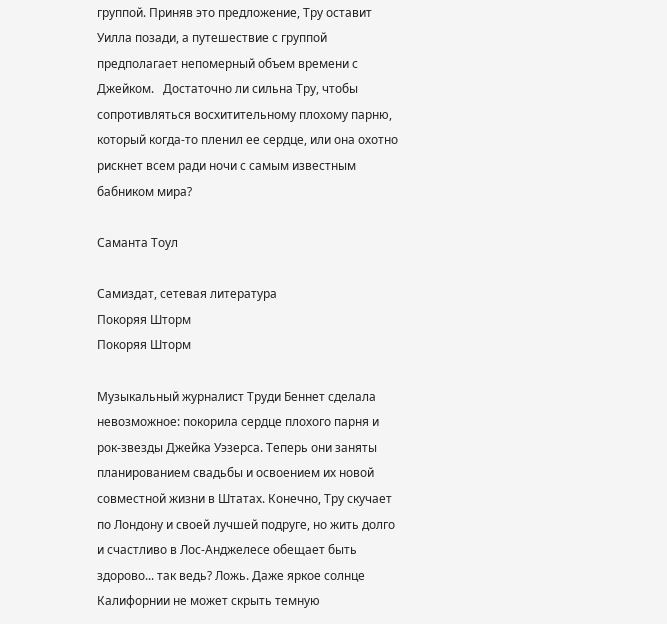группой. Приняв это предложение, Тру оставит Уилла позади, а путешествие с группой предполагает непомерный объем времени с Джейком.   Достаточно ли сильна Тру, чтобы сопротивляться восхитительному плохому парню, который когда-то пленил ее сердце, или она охотно рискнет всем ради ночи с самым известным бабником мира?

Саманта Тоул

Самиздат, сетевая литература
Покоряя Шторм
Покоряя Шторм

Музыкальный журналист Труди Беннет сделала невозможное: покорила сердце плохого парня и рок-звезды Джейка Уэзерса. Теперь они заняты планированием свадьбы и освоением их новой совместной жизни в Штатах. Конечно, Тру скучает по Лондону и своей лучшей подруге, но жить долго и счастливо в Лос-Анджелесе обещает быть здорово... так ведь? Ложь. Даже яркое солнце Калифорнии не может скрыть темную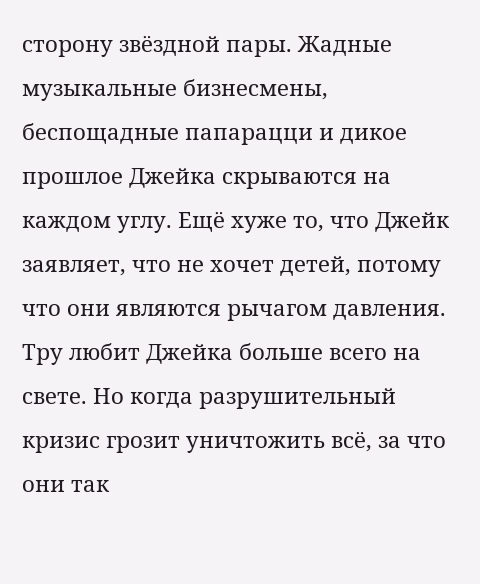сторону звёздной пары. Жадные музыкальные бизнесмены, беспощадные папарацци и дикое прошлое Джейка скрываются на каждом углу. Ещё хуже то, что Джейк заявляет, что не хочет детей, потому что они являются рычагом давления. Тру любит Джейка больше всего на свете. Но когда разрушительный кризис грозит уничтожить всё, за что они так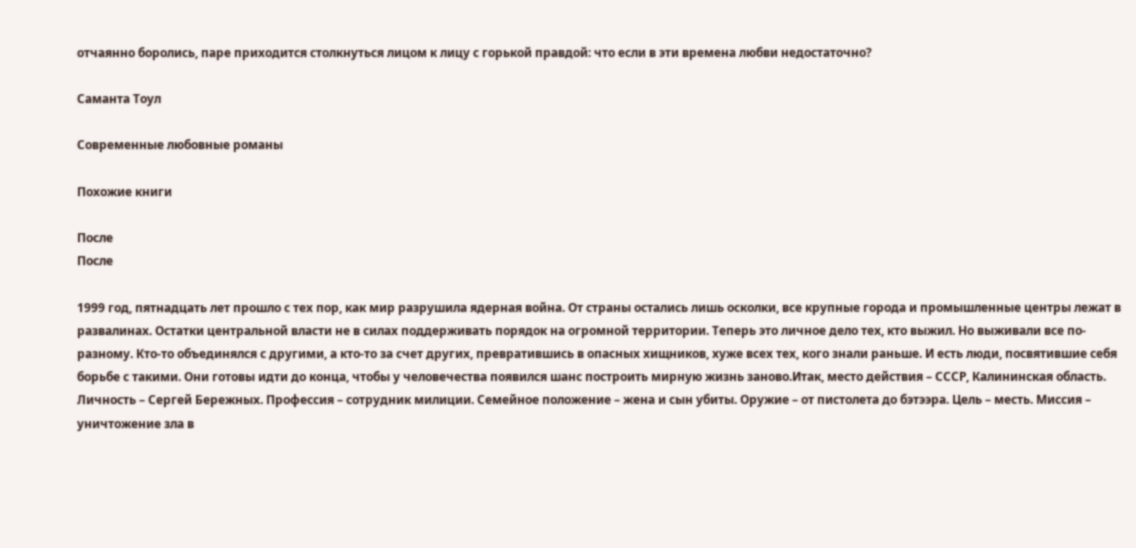отчаянно боролись, паре приходится столкнуться лицом к лицу с горькой правдой: что если в эти времена любви недостаточно?

Саманта Тоул

Современные любовные романы

Похожие книги

После
После

1999 год, пятнадцать лет прошло с тех пор, как мир разрушила ядерная война. От страны остались лишь осколки, все крупные города и промышленные центры лежат в развалинах. Остатки центральной власти не в силах поддерживать порядок на огромной территории. Теперь это личное дело тех, кто выжил. Но выживали все по-разному. Кто-то объединялся с другими, а кто-то за счет других, превратившись в опасных хищников, хуже всех тех, кого знали раньше. И есть люди, посвятившие себя борьбе с такими. Они готовы идти до конца, чтобы у человечества появился шанс построить мирную жизнь заново.Итак, место действия – СССР, Калининская область. Личность – Сергей Бережных. Профессия – сотрудник милиции. Семейное положение – жена и сын убиты. Оружие – от пистолета до бэтээра. Цель – месть. Миссия – уничтожение зла в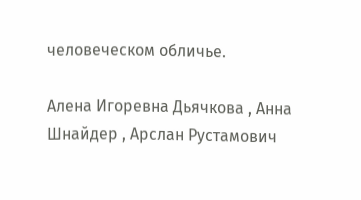человеческом обличье.

Алена Игоревна Дьячкова , Анна Шнайдер , Арслан Рустамович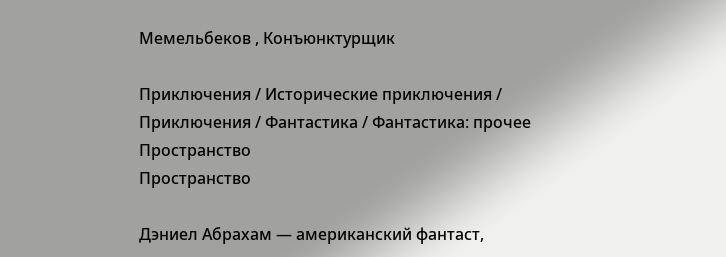Мемельбеков , Конъюнктурщик

Приключения / Исторические приключения / Приключения / Фантастика / Фантастика: прочее
Пространство
Пространство

Дэниел Абрахам — американский фантаст,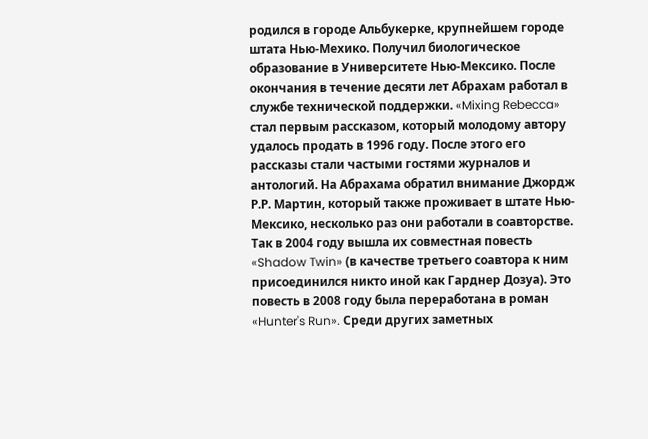родился в городе Альбукерке, крупнейшем городе штата Нью-Мехико. Получил биологическое образование в Университете Нью-Мексико. После окончания в течение десяти лет Абрахам работал в службе технической поддержки. «Mixing Rebecca» стал первым рассказом, который молодому автору удалось продать в 1996 году. После этого его рассказы стали частыми гостями журналов и антологий. На Абрахама обратил внимание Джордж Р.Р. Мартин, который также проживает в штате Нью-Мексико, несколько раз они работали в соавторстве. Так в 2004 году вышла их совместная повесть «Shadow Twin» (в качестве третьего соавтора к ним присоединился никто иной как Гарднер Дозуа). Это повесть в 2008 году была переработана в роман «Hunter's Run». Среди других заметных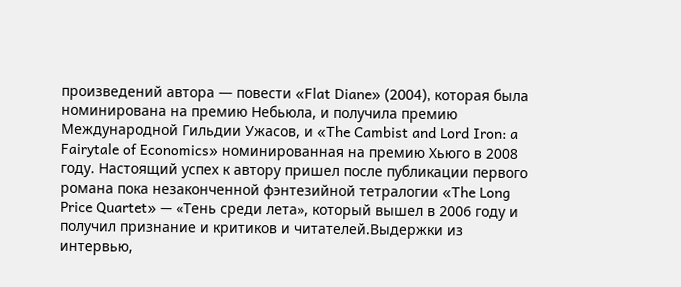произведений автора — повести «Flat Diane» (2004), которая была номинирована на премию Небьюла, и получила премию Международной Гильдии Ужасов, и «The Cambist and Lord Iron: a Fairytale of Economics» номинированная на премию Хьюго в 2008 году. Настоящий успех к автору пришел после публикации первого романа пока незаконченной фэнтезийной тетралогии «The Long Price Quartet» — «Тень среди лета», который вышел в 2006 году и получил признание и критиков и читателей.Выдержки из интервью,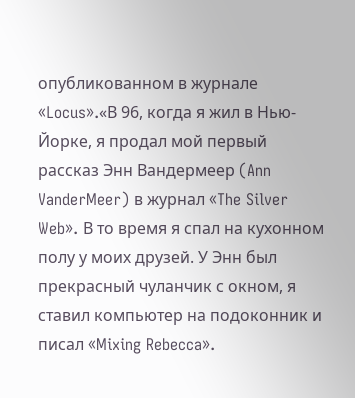опубликованном в журнале «Locus».«В 96, когда я жил в Нью-Йорке, я продал мой первый рассказ Энн Вандермеер (Ann VanderMeer) в журнал «The Silver Web». В то время я спал на кухонном полу у моих друзей. У Энн был прекрасный чуланчик с окном, я ставил компьютер на подоконник и писал «Mixing Rebecca».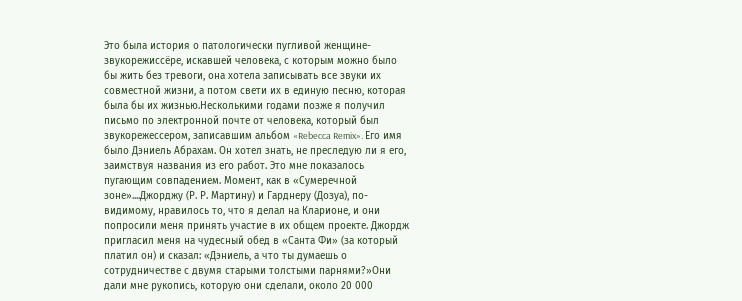Это была история о патологически пугливой женщине-звукорежиссёре, искавшей человека, с которым можно было бы жить без тревоги, она хотела записывать все звуки их совместной жизни, а потом свети их в единую песню, которая была бы их жизнью.Несколькими годами позже я получил письмо по электронной почте от человека, который был звукорежессером, записавшим альбом «Rebecca Remix». Его имя было Дэниель Абрахам. Он хотел знать, не преследую ли я его, заимствуя названия из его работ. Это мне показалось пугающим совпадением. Момент, как в «Сумеречной зоне»....Джорджу (Р. Р. Мартину) и Гарднеру (Дозуа), по-видимому, нравилось то, что я делал на Кларионе, и они попросили меня принять участие в их общем проекте. Джордж пригласил меня на чудесный обед в «Санта Фи» (за который платил он) и сказал: «Дэниель, а что ты думаешь о сотрудничестве с двумя старыми толстыми парнями?»Они дали мне рукопись, которую они сделали, около 20 000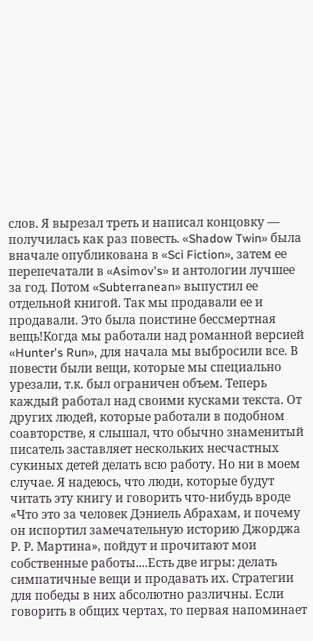слов. Я вырезал треть и написал концовку — получилась как раз повесть. «Shadow Twin» была вначале опубликована в «Sci Fiction», затем ее перепечатали в «Asimov's» и антологии лучшее за год. Потом «Subterranean» выпустил ее отдельной книгой. Так мы продавали ее и продавали. Это была поистине бессмертная вещь!Когда мы работали над романной версией «Hunter's Run», для начала мы выбросили все. В повести были вещи, которые мы специально урезали, т.к. был ограничен объем. Теперь каждый работал над своими кусками текста. От других людей, которые работали в подобном соавторстве, я слышал, что обычно знаменитый писатель заставляет нескольких несчастных сукиных детей делать всю работу. Но ни в моем случае. Я надеюсь, что люди, которые будут читать эту книгу и говорить что-нибудь вроде «Что это за человек Дэниель Абрахам, и почему он испортил замечательную историю Джорджа Р. Р. Мартина», пойдут и прочитают мои собственные работы....Есть две игры: делать симпатичные вещи и продавать их. Стратегии для победы в них абсолютно различны. Если говорить в общих чертах, то первая напоминает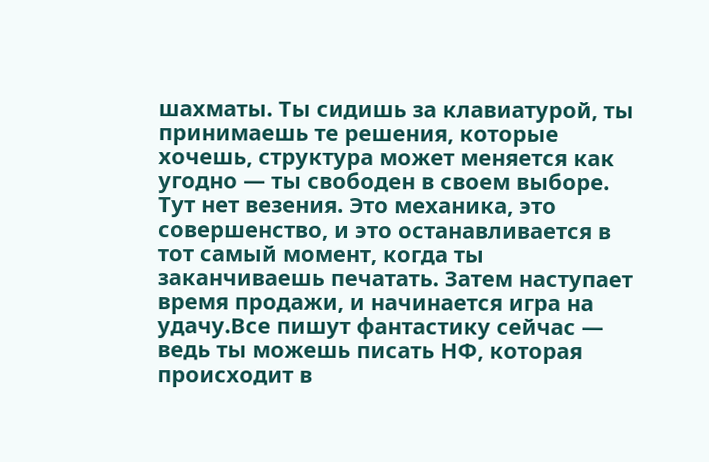шахматы. Ты сидишь за клавиатурой, ты принимаешь те решения, которые хочешь, структура может меняется как угодно — ты свободен в своем выборе. Тут нет везения. Это механика, это совершенство, и это останавливается в тот самый момент, когда ты заканчиваешь печатать. Затем наступает время продажи, и начинается игра на удачу.Все пишут фантастику сейчас — ведь ты можешь писать НФ, которая происходит в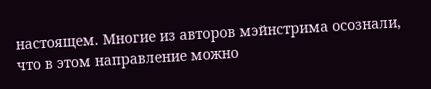настоящем. Многие из авторов мэйнстрима осознали, что в этом направление можно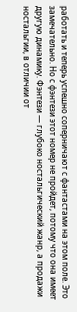работать и теперь успешно соперничают с фантастами на этом поле. Это замечательно. Но с фэнтези этот номер не пройдет, потому что она имеет другую динамику. Фэнтези — глубоко ностальгический жанр, а продажи ностальгии, в отличии от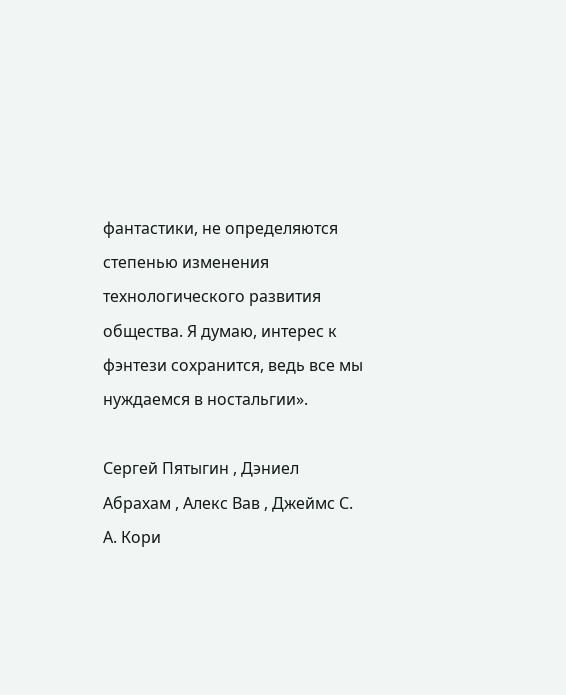фантастики, не определяются степенью изменения технологического развития общества. Я думаю, интерес к фэнтези сохранится, ведь все мы нуждаемся в ностальгии».

Сергей Пятыгин , Дэниел Абрахам , Алекс Вав , Джеймс С. А. Кори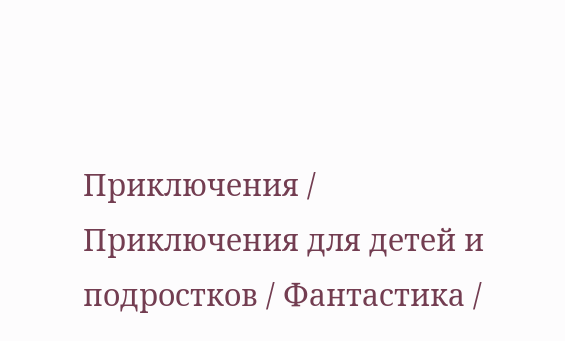Приключения / Приключения для детей и подростков / Фантастика /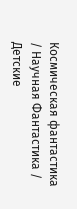Космическая фантастика / Научная Фантастика / Детские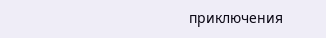приключения